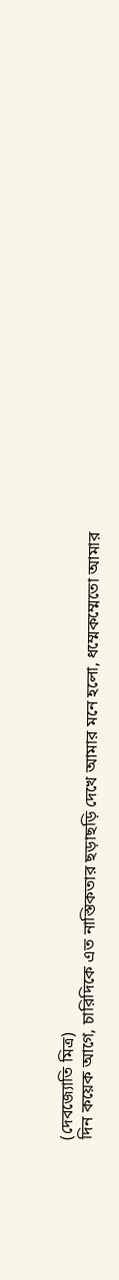(দেবজ্যোতি মিত্র)
দিন কয়েক আগে, চারিদিকে এত নাস্তিকতার ছড়াছড়ি দেখে আমার মনে হলো, ধম্মেকম্মেতো আমার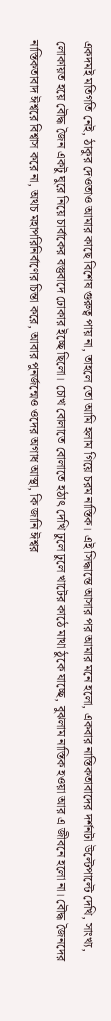একদমই মতিগতি নেই, ঠাকুর দেওতাও আমার কাছে বিশেষ গুরুত্ব পায় না, তাহলে তো আমি হলাম গিয়ে চরম নাস্তিক। এই সিদ্ধান্তে আসার পর আমার মনে হলো, একবার নাস্তিকতাবাদের দর্শনটা উল্টেপাল্টে দেখি, সাংখ্য, লোকায়ত হয়ে বৌদ্ধ জৈন একটু ঘুরে নিয়ে চার্বাকের বস্তুবাদে ঢোকার ইচ্ছে ছিলো। চোখ বোলাতে বোলাতে হঠাৎ দেখি ঢুলে ঢুলে খাটের কাঠে মাথা ঠুকে যাচ্ছে, বুঝলাম নাস্তিক হওয়া আর এ জীবনে হলো না। বৌদ্ধ জৈনদের নাস্তিকতাবাদ ঈশ্বরে বিশ্বাস করে না, অথচ মহাপরিনির্বাণের চিন্তা করে, আবার পুনর্জন্মেও ওদের অগাধ আস্থা, কি জানি ঈশ্বর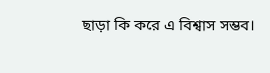ছাড়া কি করে এ বিশ্বাস সম্ভব।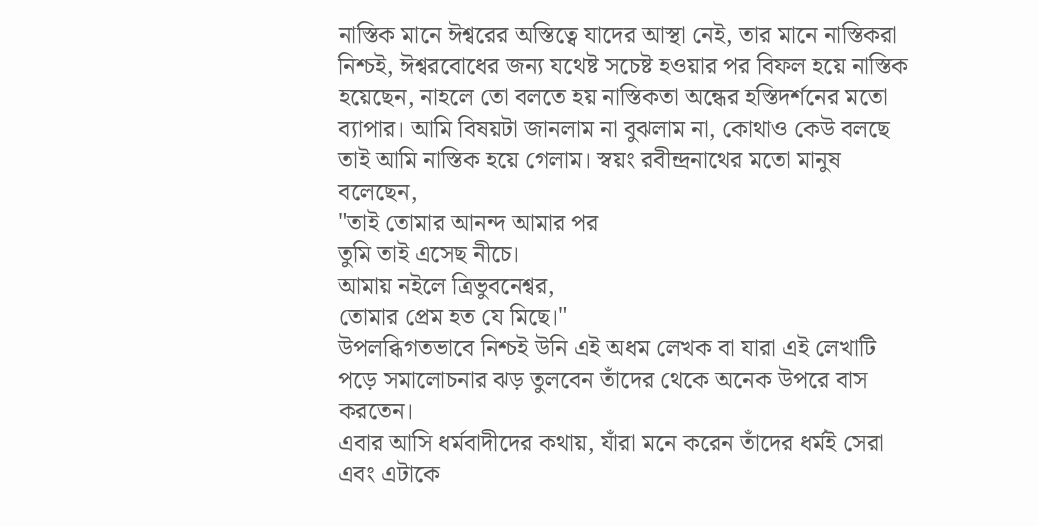নাস্তিক মানে ঈশ্বরের অস্তিত্বে যাদের আস্থা নেই, তার মানে নাস্তিকরা নিশ্চই, ঈশ্বরবোধের জন্য যথেষ্ট সচেষ্ট হওয়ার পর বিফল হয়ে নাস্তিক হয়েছেন, নাহলে তো বলতে হয় নাস্তিকতা অন্ধের হস্তিদর্শনের মতো ব্যাপার। আমি বিষয়টা জানলাম না বুঝলাম না, কোথাও কেউ বলছে তাই আমি নাস্তিক হয়ে গেলাম। স্বয়ং রবীন্দ্রনাথের মতো মানুষ বলেছেন,
"তাই তোমার আনন্দ আমার পর
তুমি তাই এসেছ নীচে।
আমায় নইলে ত্রিভুবনেশ্বর,
তোমার প্রেম হত যে মিছে।"
উপলব্ধিগতভাবে নিশ্চই উনি এই অধম লেখক বা যারা এই লেখাটি পড়ে সমালোচনার ঝড় তুলবেন তাঁদের থেকে অনেক উপরে বাস করতেন।
এবার আসি ধর্মবাদীদের কথায়, যাঁরা মনে করেন তাঁদের ধর্মই সেরা এবং এটাকে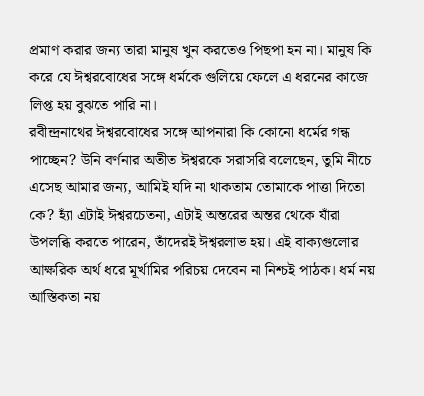প্রমাণ করার জন্য তারা মানুষ খুন করতেও পিছপা হন না। মানুষ কি করে যে ঈশ্বরবোধের সঙ্গে ধর্মকে গুলিয়ে ফেলে এ ধরনের কাজে লিপ্ত হয় বুঝতে পারি না।
রবীন্দ্রনাথের ঈশ্বরবোধের সঙ্গে আপনারা কি কোনো ধর্মের গন্ধ পাচ্ছেন? উনি বর্ণনার অতীত ঈশ্বরকে সরাসরি বলেছেন, তুমি নীচে এসেছ আমার জন্য, আমিই যদি না থাকতাম তোমাকে পাত্তা দিতো কে? হ্যাঁ এটাই ঈশ্বরচেতনা, এটাই অন্তরের অন্তর থেকে যাঁরা উপলব্ধি করতে পারেন, তাঁদেরই ঈশ্বরলাভ হয়। এই বাক্যগুলোর আক্ষরিক অর্থ ধরে মূর্খামির পরিচয় দেবেন না নিশ্চই পাঠক। ধর্ম নয় আস্তিকতা নয়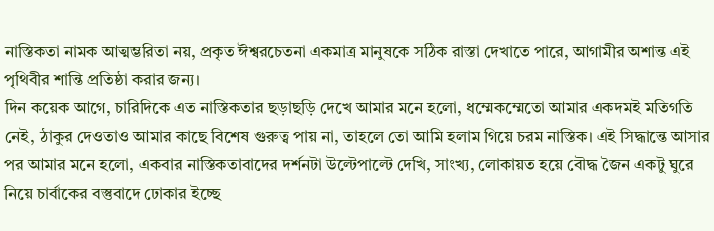নাস্তিকতা নামক আত্মম্ভরিতা নয়, প্রকৃত ঈশ্বরচেতনা একমাত্র মানুষকে সঠিক রাস্তা দেখাতে পারে, আগামীর অশান্ত এই পৃথিবীর শান্তি প্রতিষ্ঠা করার জন্য।
দিন কয়েক আগে, চারিদিকে এত নাস্তিকতার ছড়াছড়ি দেখে আমার মনে হলো, ধম্মেকম্মেতো আমার একদমই মতিগতি নেই, ঠাকুর দেওতাও আমার কাছে বিশেষ গুরুত্ব পায় না, তাহলে তো আমি হলাম গিয়ে চরম নাস্তিক। এই সিদ্ধান্তে আসার পর আমার মনে হলো, একবার নাস্তিকতাবাদের দর্শনটা উল্টেপাল্টে দেখি, সাংখ্য, লোকায়ত হয়ে বৌদ্ধ জৈন একটু ঘুরে নিয়ে চার্বাকের বস্তুবাদে ঢোকার ইচ্ছে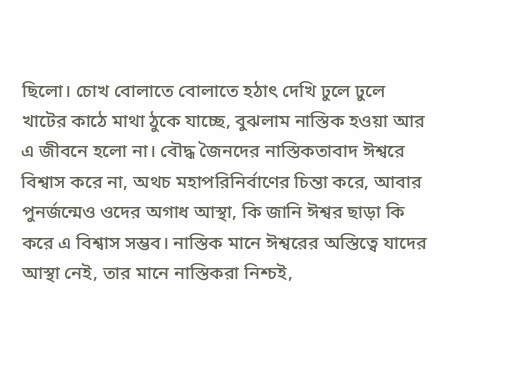ছিলো। চোখ বোলাতে বোলাতে হঠাৎ দেখি ঢুলে ঢুলে খাটের কাঠে মাথা ঠুকে যাচ্ছে, বুঝলাম নাস্তিক হওয়া আর এ জীবনে হলো না। বৌদ্ধ জৈনদের নাস্তিকতাবাদ ঈশ্বরে বিশ্বাস করে না, অথচ মহাপরিনির্বাণের চিন্তা করে, আবার পুনর্জন্মেও ওদের অগাধ আস্থা, কি জানি ঈশ্বর ছাড়া কি করে এ বিশ্বাস সম্ভব। নাস্তিক মানে ঈশ্বরের অস্তিত্বে যাদের আস্থা নেই, তার মানে নাস্তিকরা নিশ্চই,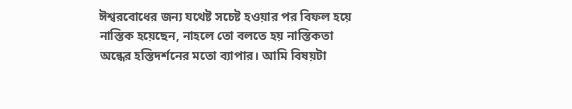ঈশ্বরবোধের জন্য যথেষ্ট সচেষ্ট হওয়ার পর বিফল হয়ে নাস্তিক হয়েছেন, নাহলে তো বলতে হয় নাস্তিকতা অন্ধের হস্তিদর্শনের মতো ব্যাপার। আমি বিষয়টা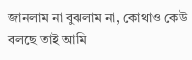জানলাম না বুঝলাম না, কোথাও কেউ বলছে তাই আমি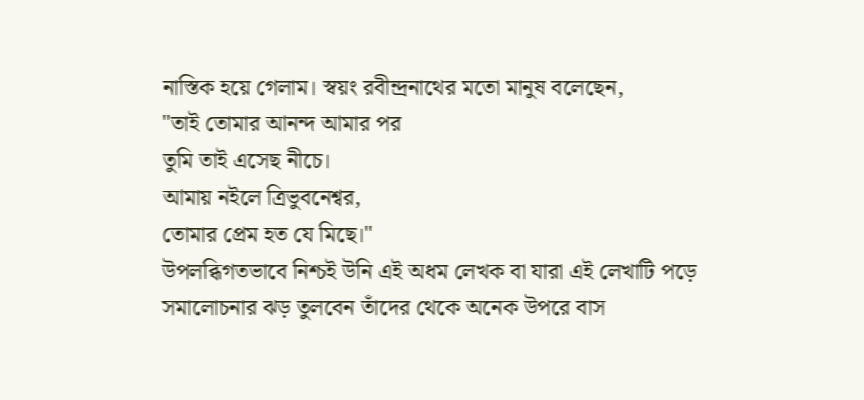নাস্তিক হয়ে গেলাম। স্বয়ং রবীন্দ্রনাথের মতো মানুষ বলেছেন,
"তাই তোমার আনন্দ আমার পর
তুমি তাই এসেছ নীচে।
আমায় নইলে ত্রিভুবনেশ্বর,
তোমার প্রেম হত যে মিছে।"
উপলব্ধিগতভাবে নিশ্চই উনি এই অধম লেখক বা যারা এই লেখাটি পড়ে সমালোচনার ঝড় তুলবেন তাঁদের থেকে অনেক উপরে বাস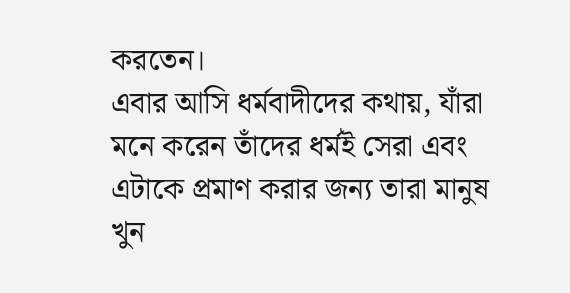করতেন।
এবার আসি ধর্মবাদীদের কথায়, যাঁরা মনে করেন তাঁদের ধর্মই সেরা এবং এটাকে প্রমাণ করার জন্য তারা মানুষ খুন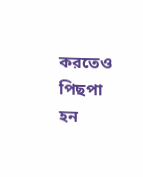করতেও পিছপা হন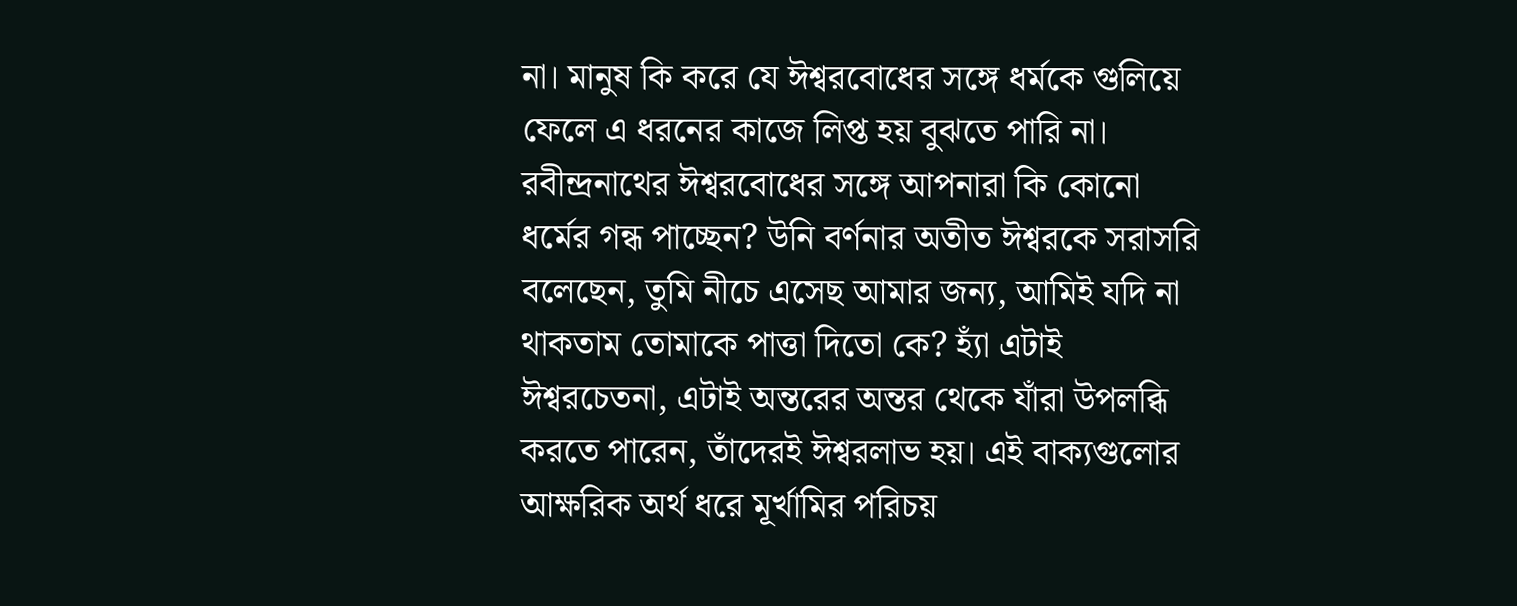না। মানুষ কি করে যে ঈশ্বরবোধের সঙ্গে ধর্মকে গুলিয়ে ফেলে এ ধরনের কাজে লিপ্ত হয় বুঝতে পারি না।
রবীন্দ্রনাথের ঈশ্বরবোধের সঙ্গে আপনারা কি কোনো ধর্মের গন্ধ পাচ্ছেন? উনি বর্ণনার অতীত ঈশ্বরকে সরাসরি বলেছেন, তুমি নীচে এসেছ আমার জন্য, আমিই যদি না থাকতাম তোমাকে পাত্তা দিতো কে? হ্যাঁ এটাই ঈশ্বরচেতনা, এটাই অন্তরের অন্তর থেকে যাঁরা উপলব্ধি করতে পারেন, তাঁদেরই ঈশ্বরলাভ হয়। এই বাক্যগুলোর আক্ষরিক অর্থ ধরে মূর্খামির পরিচয়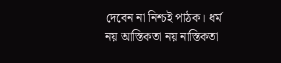দেবেন না নিশ্চই পাঠক। ধর্ম নয় আস্তিকতা নয় নাস্তিকতা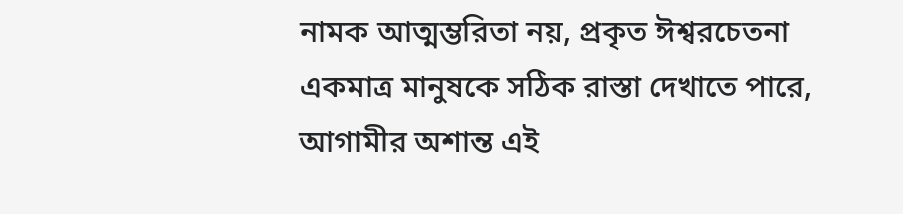নামক আত্মম্ভরিতা নয়, প্রকৃত ঈশ্বরচেতনা একমাত্র মানুষকে সঠিক রাস্তা দেখাতে পারে, আগামীর অশান্ত এই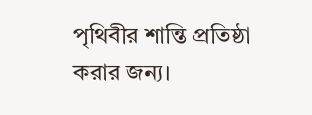পৃথিবীর শান্তি প্রতিষ্ঠা করার জন্য।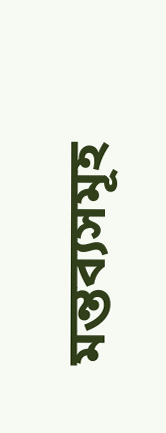মন্তব্যসমূহ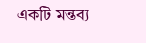একটি মন্তব্য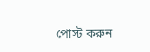পোস্ট করুন